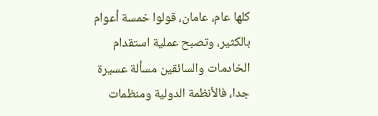كلها عام، عامان، قولوا خمسة أعوام بالكثير، وتصبح عملية استقدام الخادمات والسائقين مسألة عسيرة جدا، فالأنظمة الدولية ومنظمات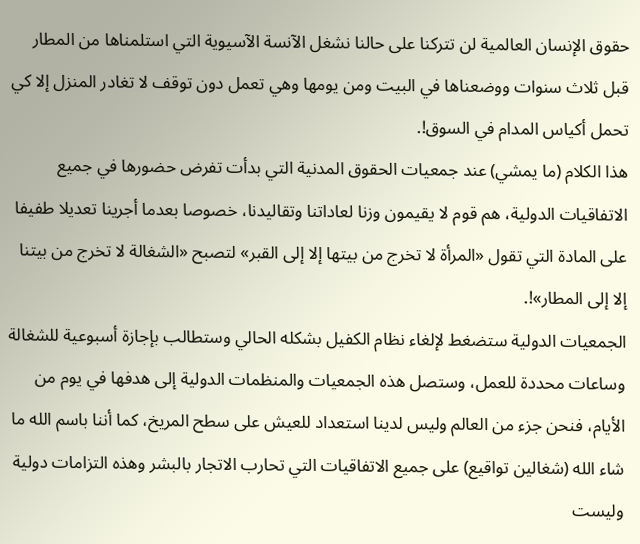حقوق الإنسان العالمية لن تتركنا على حالنا نشغل الآنسة الآسيوية التي استلمناها من المطار قبل ثلاث سنوات ووضعناها في البيت ومن يومها وهي تعمل دون توقف لا تغادر المنزل إلا كي تحمل أكياس المدام في السوق!.
هذا الكلام (ما يمشي) عند جمعيات الحقوق المدنية التي بدأت تفرض حضورها في جميع الاتفاقيات الدولية، هم قوم لا يقيمون وزنا لعاداتنا وتقاليدنا، خصوصا بعدما أجرينا تعديلا طفيفا على المادة التي تقول «المرأة لا تخرج من بيتها إلا إلى القبر» لتصبح «الشغالة لا تخرج من بيتنا إلا إلى المطار»!.
الجمعيات الدولية ستضغط لإلغاء نظام الكفيل بشكله الحالي وستطالب بإجازة أسبوعية للشغالة وساعات محددة للعمل، وستصل هذه الجمعيات والمنظمات الدولية إلى هدفها في يوم من الأيام، فنحن جزء من العالم وليس لدينا استعداد للعيش على سطح المريخ، كما أننا باسم الله ما شاء الله (شغالين تواقيع) على جميع الاتفاقيات التي تحارب الاتجار بالبشر وهذه التزامات دولية وليست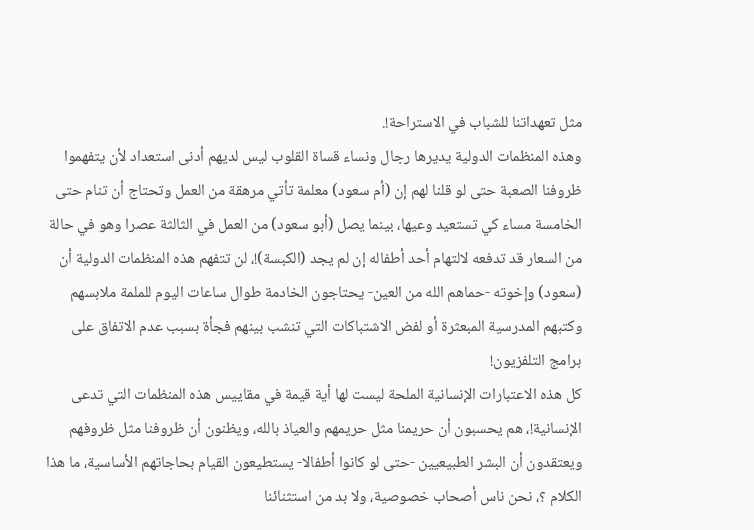مثل تعهداتنا للشباب في الاستراحة!.
وهذه المنظمات الدولية يديرها رجال ونساء قساة القلوب ليس لديهم أدنى استعداد لأن يتفهموا ظروفنا الصعبة حتى لو قلنا لهم إن (أم سعود) معلمة تأتي مرهقة من العمل وتحتاج أن تنام حتى الخامسة مساء كي تستعيد وعيها، بينما يصل (أبو سعود) من العمل في الثالثة عصرا وهو في حالة من السعار قد تدفعه لالتهام أحد أطفاله إن لم يجد (الكبسة)!، لن تتفهم هذه المنظمات الدولية أن (سعود) وإخوته -حماهم الله من العين- يحتاجون الخادمة طوال ساعات اليوم للملمة ملابسهم وكتبهم المدرسية المبعثرة أو لفض الاشتباكات التي تنشب بينهم فجأة بسبب عدم الاتفاق على برامج التلفزيون!
كل هذه الاعتبارات الإنسانية الملحة ليست لها أية قيمة في مقاييس هذه المنظمات التي تدعى الإنسانية!، هم يحسبون أن حريمنا مثل حريمهم والعياذ بالله، ويظنون أن ظروفنا مثل ظروفهم ويعتقدون أن البشر الطبيعيين -حتى لو كانوا أطفالا- يستطيعون القيام بحاجاتهم الأساسية، ما هذا الكلام ؟، نحن ناس أصحاب خصوصية، ولا بد من استثنائنا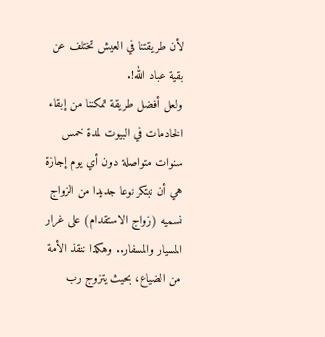لأن طريقتنا في العيش تختلف عن بقية عباد الله!.
ولعل أفضل طريقة تمكننا من إبقاء الخادمات في البيوت لمدة خمس سنوات متواصلة دون أي يوم إجازة هي أن نبتكر نوعا جديدا من الزواج نسميه (زواج الاستقدام) على غرار المسيار والمسفار.. وهكذا ننقذ الأمة من الضياع، بحيث يتزوج رب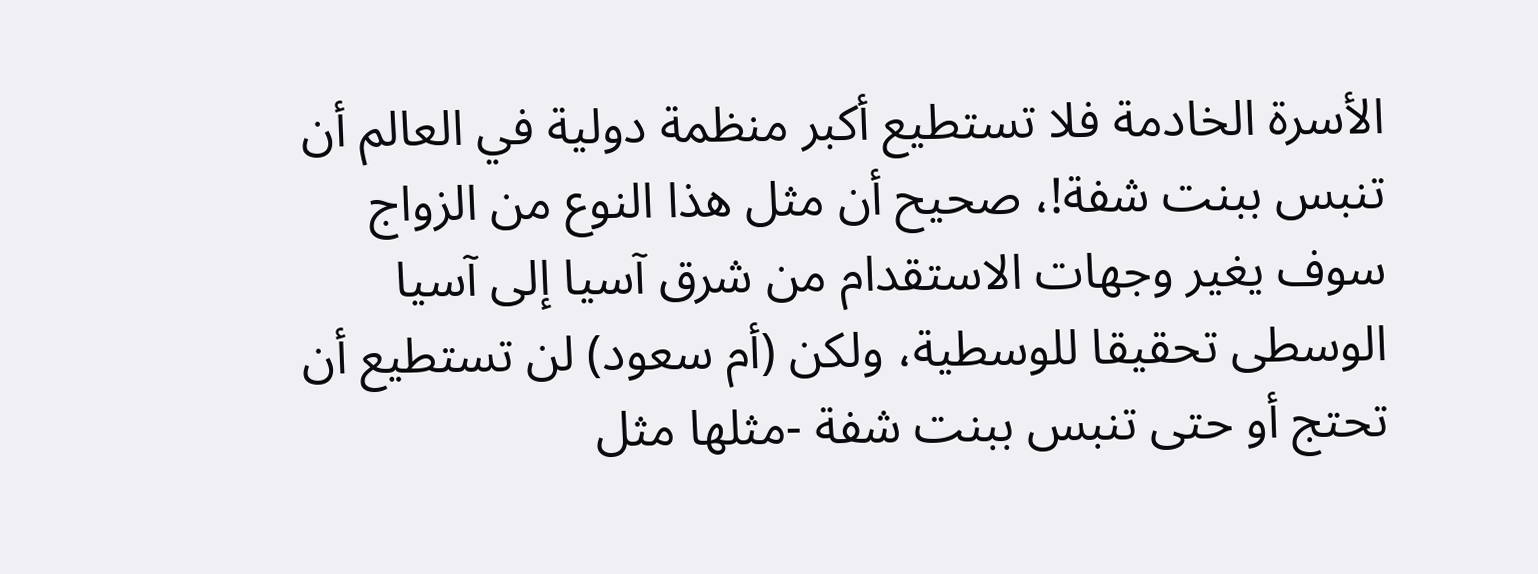الأسرة الخادمة فلا تستطيع أكبر منظمة دولية في العالم أن تنبس ببنت شفة!، صحيح أن مثل هذا النوع من الزواج سوف يغير وجهات الاستقدام من شرق آسيا إلى آسيا الوسطى تحقيقا للوسطية، ولكن (أم سعود) لن تستطيع أن تحتج أو حتى تنبس ببنت شفة -مثلها مثل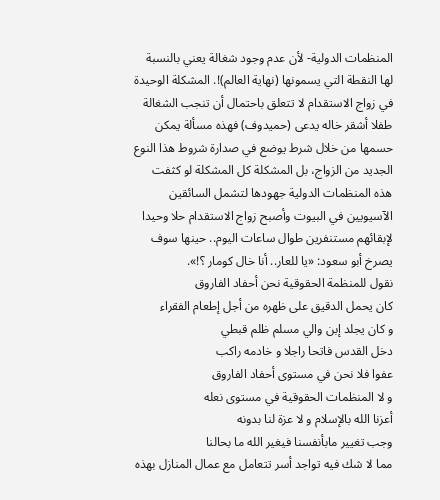المنظمات الدولية- لأن عدم وجود شغالة يعني بالنسبة لها النقطة التي يسمونها (نهاية العالم)!. المشكلة الوحيدة في زواج الاستقدام لا تتعلق باحتمال أن تنجب الشغالة طفلا أشقر خاله يدعى (حميدوف) فهذه مسألة يمكن حسمها من خلال شرط يوضع في صدارة شروط هذا النوع الجديد من الزواج، بل المشكلة كل المشكلة لو كثفت هذه المنظمات الدولية جهودها لتشمل السائقين الآسيويين في البيوت وأصبح زواج الاستقدام حلا وحيدا لإبقائهم مستنفرين طوال ساعات اليوم.. حينها سوف يصرخ أبو سعود: «يا للعار.. أنا خال كومار ؟!».
نقول للمنظمة الحقوقية نحن أحفاد الفاروق
كان يحمل الدقيق على ظهره من أجل إطعام الفقراء
و كان يجلد إبن والي مسلم ظلم قبطي
دخل القدس فاتحا راجلا و خادمه راكب
عفوا فلا نحن في مستوى أحفاد الفاروق
و لا المنظمات الحقوقية في مستوى نعله
أعزنا الله بالإسلام و لا عزة لنا بدونه
وجب تغيير مابأنفسنا فيغير الله ما بحالنا
مما لا شك فيه تواجد أسر تتعامل مع عمال المنازل بهذه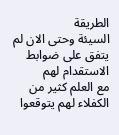الطريقة
السيئة وحتى الان لم يتفق على ضوابط الاستقدام لهم
مع العلم كثير من الكفلاء لهم يتوقعوا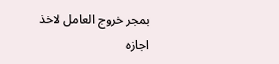بمجر خروج العامل لاخذ اجازه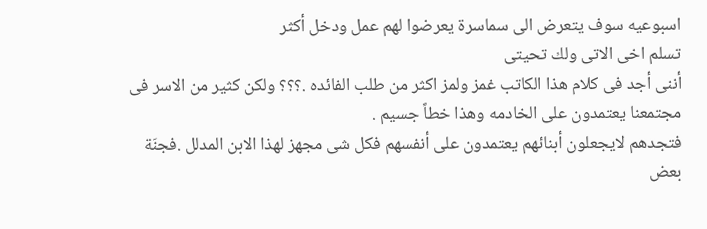اسبوعيه سوف يتعرض الى سماسرة يعرضوا لهم عمل ودخل أكثر
تسلم اخى الاتى ولك تحيتى
أننى أجد فى كلام هذا الكاتب غمز ولمز اكثر من طلب الفائده .؟؟؟ ولكن كثير من الاسر فى مجتمعنا يعتمدون على الخادمه وهذا خطاً جسيم .
فتجدهم لايجعلون أبنائهم يعتمدون على أنفسهم فكل شى مجهز لهذا الابن المدلل .فجنَة بعض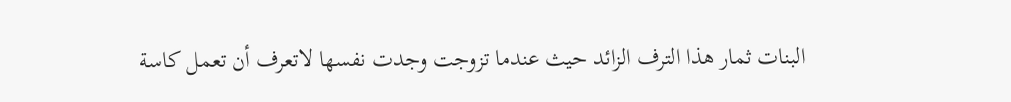البنات ثمار هذا الترف الزائد حيث عندما تزوجت وجدت نفسها لاتعرف أن تعمل كاسة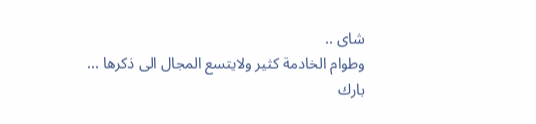شاى ..
وطوام الخادمة كثير ولايتسع المجال الى ذكرها ...
بارك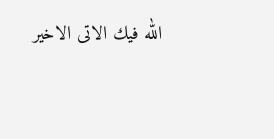الله فيك الاتى الاخير